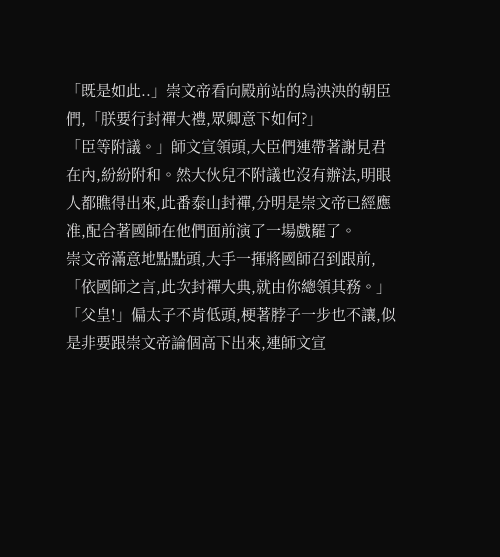「既是如此..」崇文帝看向殿前站的烏泱泱的朝臣們,「朕要行封禪大禮,眾卿意下如何?」
「臣等附議。」師文宣領頭,大臣們連帶著謝見君在內,紛紛附和。然大伙兒不附議也沒有辦法,明眼人都瞧得出來,此番泰山封禪,分明是崇文帝已經應准,配合著國師在他們面前演了一場戲罷了。
崇文帝滿意地點點頭,大手一揮將國師召到跟前,「依國師之言,此次封禪大典,就由你總領其務。」
「父皇!」偏太子不肯低頭,梗著脖子一步也不讓,似是非要跟崇文帝論個高下出來,連師文宣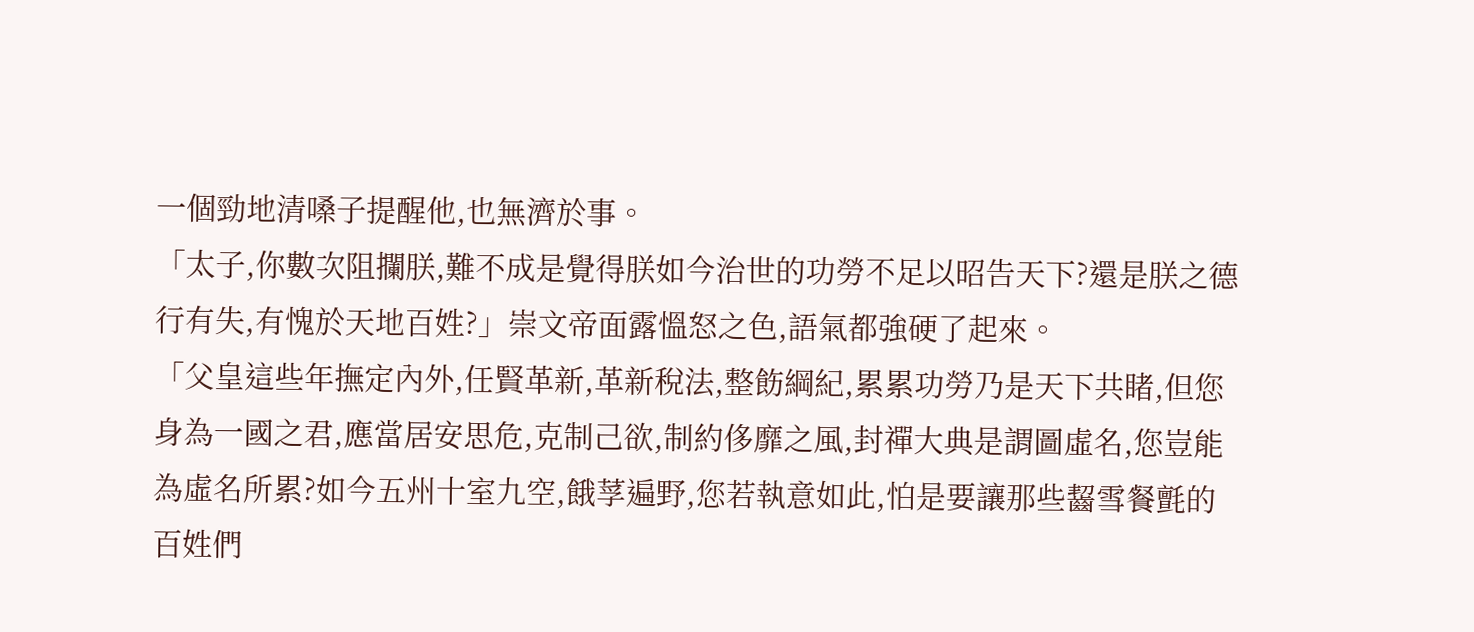一個勁地清嗓子提醒他,也無濟於事。
「太子,你數次阻攔朕,難不成是覺得朕如今治世的功勞不足以昭告天下?還是朕之德行有失,有愧於天地百姓?」崇文帝面露慍怒之色,語氣都強硬了起來。
「父皇這些年撫定內外,任賢革新,革新稅法,整飭綱紀,累累功勞乃是天下共睹,但您身為一國之君,應當居安思危,克制己欲,制約侈靡之風,封禪大典是謂圖虛名,您豈能為虛名所累?如今五州十室九空,餓莩遍野,您若執意如此,怕是要讓那些齧雪餐氈的百姓們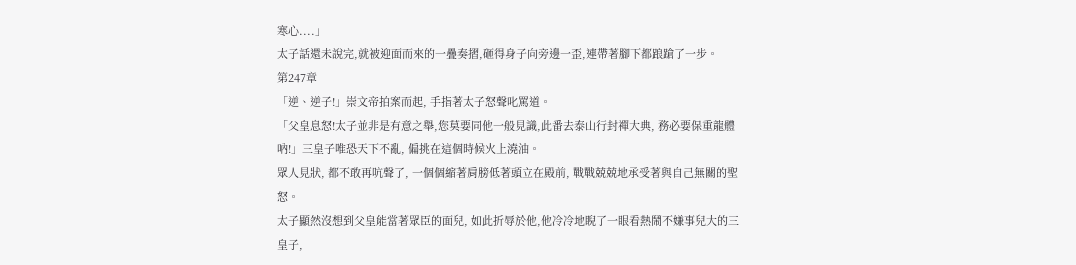寒心....」
太子話還未說完,就被迎面而來的一疊奏摺,砸得身子向旁邊一歪,連帶著腳下都踉蹌了一步。
第247章
「逆、逆子!」崇文帝拍案而起, 手指著太子怒聲叱罵道。
「父皇息怒!太子並非是有意之舉,您莫要同他一般見識,此番去泰山行封禪大典, 務必要保重龍體吶!」三皇子唯恐天下不亂, 偏挑在這個時候火上澆油。
眾人見狀, 都不敢再吭聲了, 一個個縮著肩膀低著頭立在殿前, 戰戰兢兢地承受著與自己無關的聖怒。
太子顯然沒想到父皇能當著眾臣的面兒, 如此折辱於他,他冷冷地睨了一眼看熱鬧不嫌事兒大的三皇子,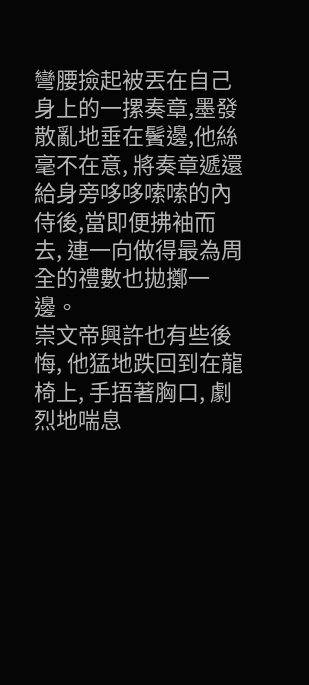彎腰撿起被丟在自己身上的一摞奏章,墨發散亂地垂在鬢邊,他絲毫不在意, 將奏章遞還給身旁哆哆嗦嗦的內侍後,當即便拂袖而去, 連一向做得最為周全的禮數也拋擲一邊。
崇文帝興許也有些後悔, 他猛地跌回到在龍椅上, 手捂著胸口, 劇烈地喘息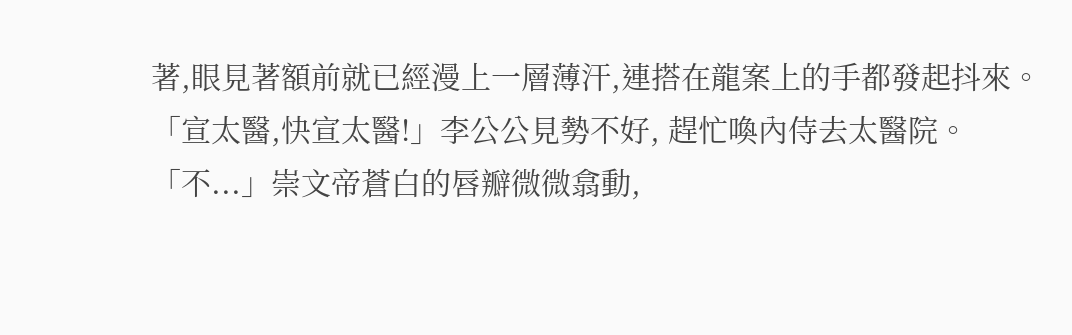著,眼見著額前就已經漫上一層薄汗,連搭在龍案上的手都發起抖來。
「宣太醫,快宣太醫!」李公公見勢不好, 趕忙喚內侍去太醫院。
「不...」崇文帝蒼白的唇瓣微微翕動,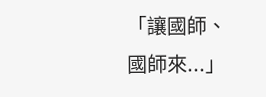「讓國師、國師來...」